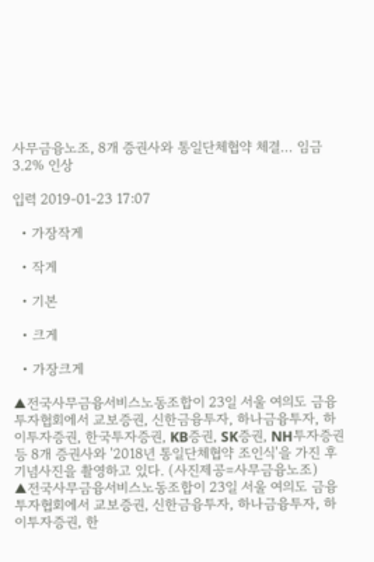사무금융노조, 8개 증권사와 통일단체협약 체결… 임금 3.2% 인상

입력 2019-01-23 17:07

  • 가장작게

  • 작게

  • 기본

  • 크게

  • 가장크게

▲전국사무금융서비스노동조합이 23일 서울 여의도 금융투자협회에서 교보증권, 신한금융투자, 하나금융투자, 하이투자증권, 한국투자증권, KB증권, SK증권, NH투자증권 등 8개 증권사와 '2018년 통일단체협약 조인식'을 가진 후 기념사진을 촬영하고 있다. (사진제공=사무금융노조)
▲전국사무금융서비스노동조합이 23일 서울 여의도 금융투자협회에서 교보증권, 신한금융투자, 하나금융투자, 하이투자증권, 한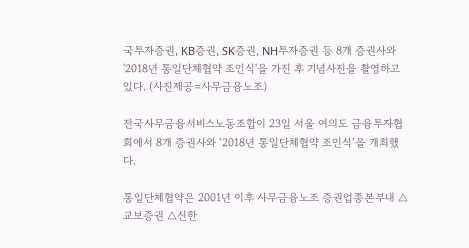국투자증권, KB증권, SK증권, NH투자증권 등 8개 증권사와 '2018년 통일단체협약 조인식'을 가진 후 기념사진을 촬영하고 있다. (사진제공=사무금융노조)

전국사무금융서비스노동조합이 23일 서울 여의도 금융투자협회에서 8개 증권사와 ‘2018년 통일단체협약 조인식’을 개최했다.

통일단체협약은 2001년 이후 사무금융노조 증권업종본부내 △교보증권 △신한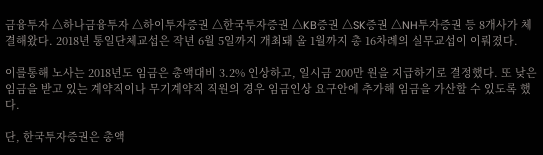금융투자 △하나금융투자 △하이투자증권 △한국투자증권 △KB증권 △SK증권 △NH투자증권 등 8개사가 체결해왔다. 2018년 통일단체교섭은 작년 6월 5일까지 개최돼 올 1월까지 총 16차례의 실무교섭이 이뤄졌다.

이를통해 노사는 2018년도 임금은 총액대비 3.2% 인상하고, 일시금 200만 원을 지급하기로 결정했다. 또 낮은 임금을 받고 있는 계약직이나 무기계약직 직원의 경우 임금인상 요구안에 추가해 임금을 가산할 수 있도록 했다.

단, 한국투자증권은 총액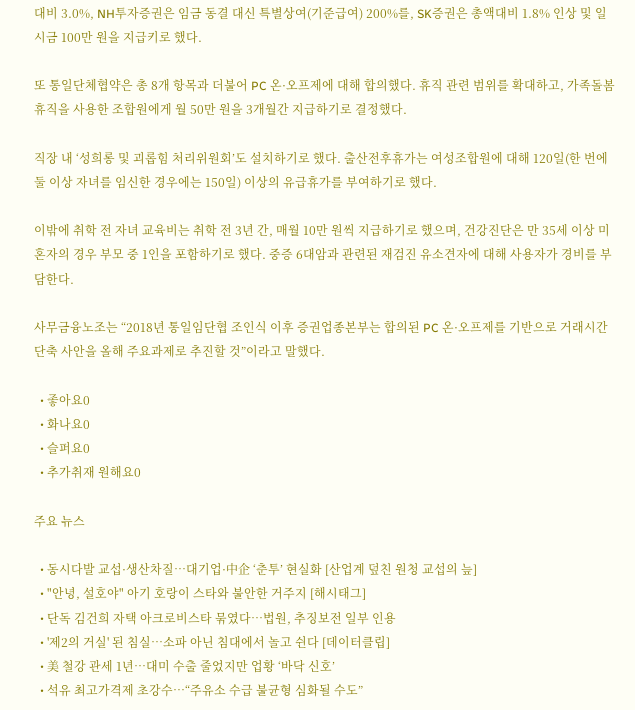대비 3.0%, NH투자증권은 임금 동결 대신 특별상여(기준급여) 200%를, SK증권은 총액대비 1.8% 인상 및 일시금 100만 원을 지급키로 했다.

또 통일단체협약은 총 8개 항목과 더불어 PC 온·오프제에 대해 합의했다. 휴직 관련 범위를 확대하고, 가족돌봄휴직을 사용한 조합원에게 월 50만 원을 3개월간 지급하기로 결정했다.

직장 내 ‘성희롱 및 괴롭힘 처리위원회’도 설치하기로 했다. 출산전후휴가는 여성조합원에 대해 120일(한 번에 둘 이상 자녀를 임신한 경우에는 150일) 이상의 유급휴가를 부여하기로 했다.

이밖에 취학 전 자녀 교육비는 취학 전 3년 간, 매월 10만 원씩 지급하기로 했으며, 건강진단은 만 35세 이상 미혼자의 경우 부모 중 1인을 포함하기로 했다. 중증 6대암과 관련된 재검진 유소견자에 대해 사용자가 경비를 부담한다.

사무금융노조는 “2018년 통일임단협 조인식 이후 증권업종본부는 합의된 PC 온·오프제를 기반으로 거래시간 단축 사안을 올해 주요과제로 추진할 것”이라고 말했다.

  • 좋아요0
  • 화나요0
  • 슬퍼요0
  • 추가취재 원해요0

주요 뉴스

  • 동시다발 교섭·생산차질…대기업·中企 ‘춘투’ 현실화 [산업계 덮친 원청 교섭의 늪]
  • "안녕, 설호야" 아기 호랑이 스타와 불안한 거주지 [해시태그]
  • 단독 김건희 자택 아크로비스타 묶였다…법원, 추징보전 일부 인용
  • '제2의 거실' 된 침실…소파 아닌 침대에서 놀고 쉰다 [데이터클립]
  • 美 철강 관세 1년…대미 수출 줄었지만 업황 ‘바닥 신호’
  • 석유 최고가격제 초강수…“주유소 수급 불균형 심화될 수도”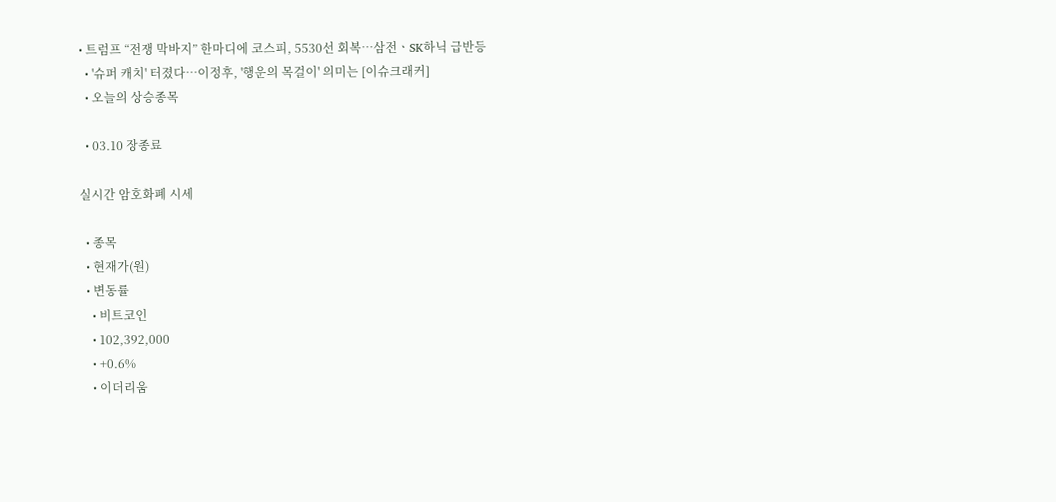• 트럼프 “전쟁 막바지” 한마디에 코스피, 5530선 회복⋯삼전ㆍSK하닉 급반등
  • '슈퍼 캐치' 터졌다⋯이정후, '행운의 목걸이' 의미는 [이슈크래커]
  • 오늘의 상승종목

  • 03.10 장종료

실시간 암호화폐 시세

  • 종목
  • 현재가(원)
  • 변동률
    • 비트코인
    • 102,392,000
    • +0.6%
    • 이더리움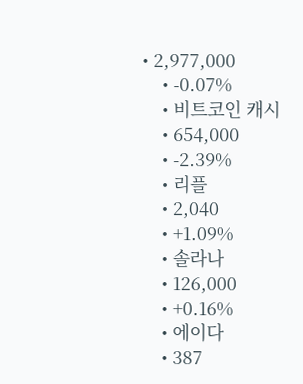• 2,977,000
    • -0.07%
    • 비트코인 캐시
    • 654,000
    • -2.39%
    • 리플
    • 2,040
    • +1.09%
    • 솔라나
    • 126,000
    • +0.16%
    • 에이다
    • 387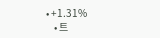• +1.31%
    • 트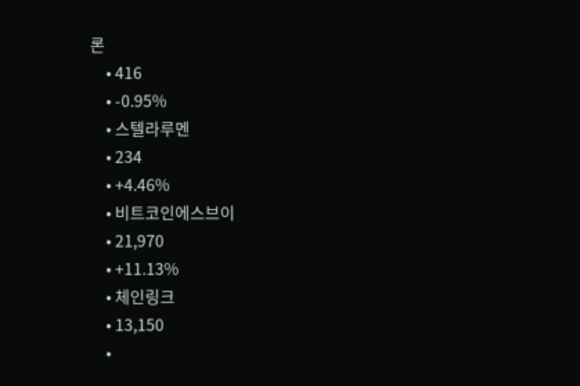론
    • 416
    • -0.95%
    • 스텔라루멘
    • 234
    • +4.46%
    • 비트코인에스브이
    • 21,970
    • +11.13%
    • 체인링크
    • 13,150
    •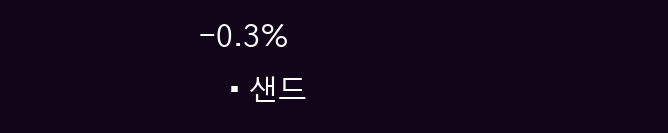-0.3%
    • 샌드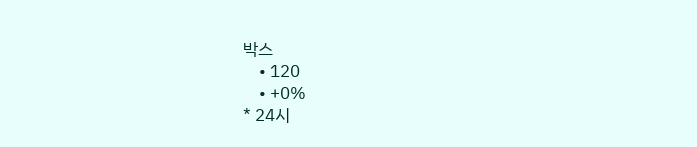박스
    • 120
    • +0%
* 24시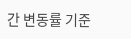간 변동률 기준